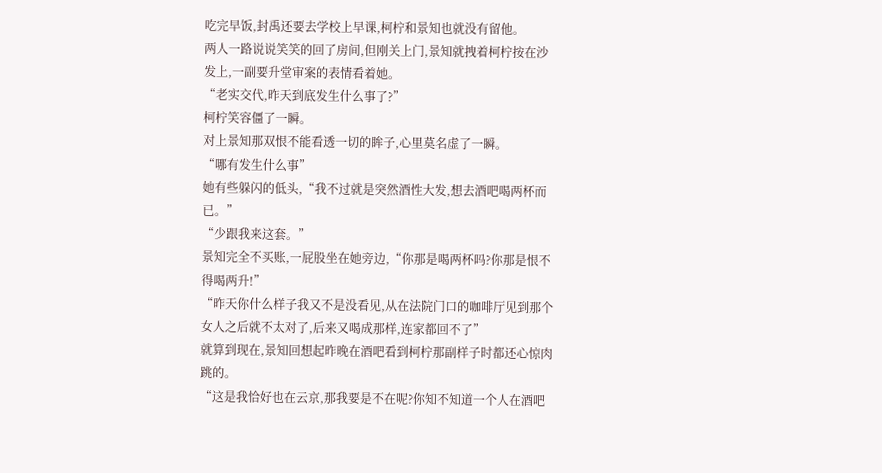吃完早饭,封禹还要去学校上早课,柯柠和景知也就没有留他。
两人一路说说笑笑的回了房间,但刚关上门,景知就拽着柯柠按在沙发上,一副要升堂审案的表情看着她。
“老实交代,昨天到底发生什么事了?”
柯柠笑容僵了一瞬。
对上景知那双恨不能看透一切的眸子,心里莫名虚了一瞬。
“哪有发生什么事”
她有些躲闪的低头,“我不过就是突然酒性大发,想去酒吧喝两杯而已。”
“少跟我来这套。”
景知完全不买账,一屁股坐在她旁边,“你那是喝两杯吗?你那是恨不得喝两升!”
“昨天你什么样子我又不是没看见,从在法院门口的咖啡厅见到那个女人之后就不太对了,后来又喝成那样,连家都回不了”
就算到现在,景知回想起昨晚在酒吧看到柯柠那副样子时都还心惊肉跳的。
“这是我恰好也在云京,那我要是不在呢?你知不知道一个人在酒吧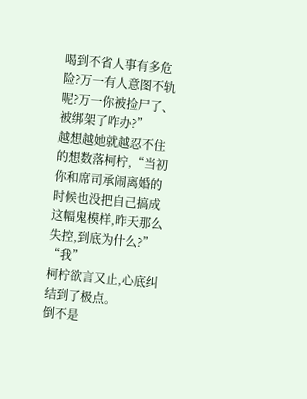喝到不省人事有多危险?万一有人意图不轨呢?万一你被捡尸了、被绑架了咋办?”
越想越她就越忍不住的想数落柯柠,“当初你和席司承闹离婚的时候也没把自己搞成这幅鬼模样,昨天那么失控,到底为什么?”
“我”
柯柠欲言又止,心底纠结到了极点。
倒不是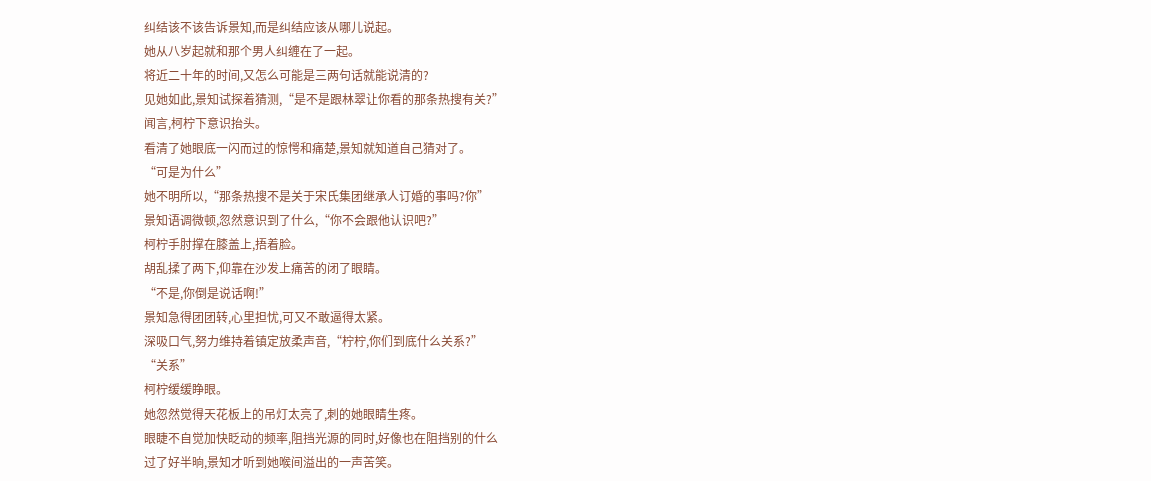纠结该不该告诉景知,而是纠结应该从哪儿说起。
她从八岁起就和那个男人纠缠在了一起。
将近二十年的时间,又怎么可能是三两句话就能说清的?
见她如此,景知试探着猜测,“是不是跟林翠让你看的那条热搜有关?”
闻言,柯柠下意识抬头。
看清了她眼底一闪而过的惊愕和痛楚,景知就知道自己猜对了。
“可是为什么”
她不明所以,“那条热搜不是关于宋氏集团继承人订婚的事吗?你”
景知语调微顿,忽然意识到了什么,“你不会跟他认识吧?”
柯柠手肘撑在膝盖上,捂着脸。
胡乱揉了两下,仰靠在沙发上痛苦的闭了眼睛。
“不是,你倒是说话啊!”
景知急得团团转,心里担忧,可又不敢逼得太紧。
深吸口气,努力维持着镇定放柔声音,“柠柠,你们到底什么关系?”
“关系”
柯柠缓缓睁眼。
她忽然觉得天花板上的吊灯太亮了,刺的她眼睛生疼。
眼睫不自觉加快眨动的频率,阻挡光源的同时,好像也在阻挡别的什么
过了好半晌,景知才听到她喉间溢出的一声苦笑。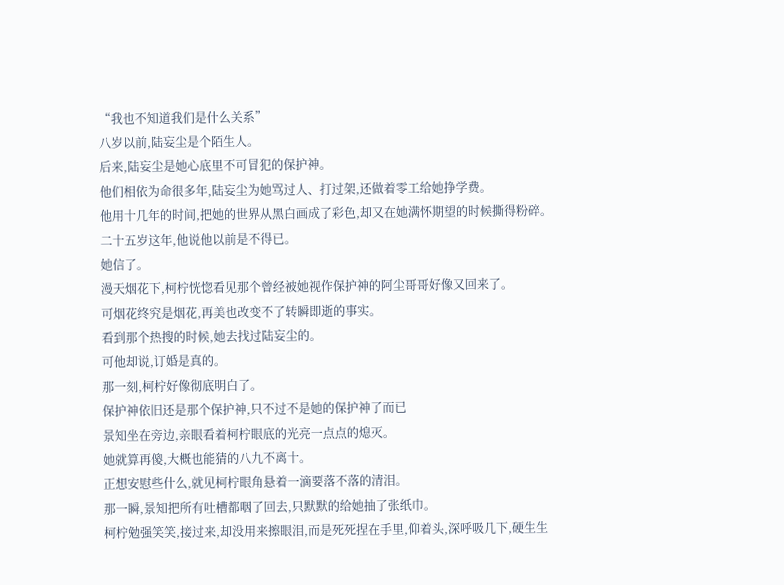“我也不知道我们是什么关系”
八岁以前,陆妄尘是个陌生人。
后来,陆妄尘是她心底里不可冒犯的保护神。
他们相依为命很多年,陆妄尘为她骂过人、打过架,还做着零工给她挣学费。
他用十几年的时间,把她的世界从黑白画成了彩色,却又在她满怀期望的时候撕得粉碎。
二十五岁这年,他说他以前是不得已。
她信了。
漫天烟花下,柯柠恍惚看见那个曾经被她视作保护神的阿尘哥哥好像又回来了。
可烟花终究是烟花,再美也改变不了转瞬即逝的事实。
看到那个热搜的时候,她去找过陆妄尘的。
可他却说,订婚是真的。
那一刻,柯柠好像彻底明白了。
保护神依旧还是那个保护神,只不过不是她的保护神了而已
景知坐在旁边,亲眼看着柯柠眼底的光亮一点点的熄灭。
她就算再傻,大概也能猜的八九不离十。
正想安慰些什么,就见柯柠眼角悬着一滴要落不落的清泪。
那一瞬,景知把所有吐槽都咽了回去,只默默的给她抽了张纸巾。
柯柠勉强笑笑,接过来,却没用来擦眼泪,而是死死捏在手里,仰着头,深呼吸几下,硬生生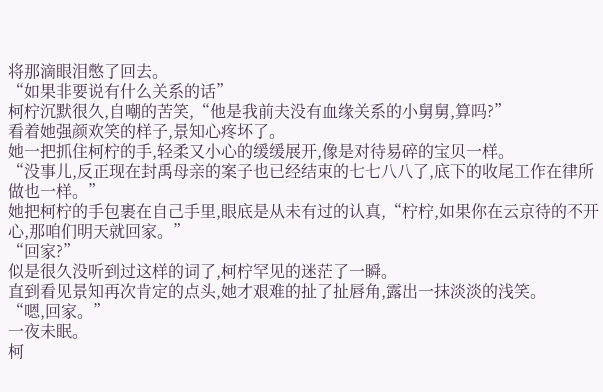将那滴眼泪憋了回去。
“如果非要说有什么关系的话”
柯柠沉默很久,自嘲的苦笑,“他是我前夫没有血缘关系的小舅舅,算吗?”
看着她强颜欢笑的样子,景知心疼坏了。
她一把抓住柯柠的手,轻柔又小心的缓缓展开,像是对待易碎的宝贝一样。
“没事儿,反正现在封禹母亲的案子也已经结束的七七八八了,底下的收尾工作在律所做也一样。”
她把柯柠的手包裹在自己手里,眼底是从未有过的认真,“柠柠,如果你在云京待的不开心,那咱们明天就回家。”
“回家?”
似是很久没听到过这样的词了,柯柠罕见的迷茫了一瞬。
直到看见景知再次肯定的点头,她才艰难的扯了扯唇角,露出一抹淡淡的浅笑。
“嗯,回家。”
一夜未眠。
柯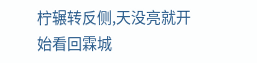柠辗转反侧,天没亮就开始看回霖城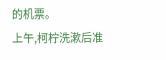的机票。
上午,柯柠洗漱后准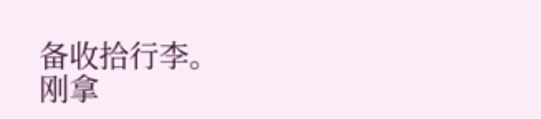备收拾行李。
刚拿